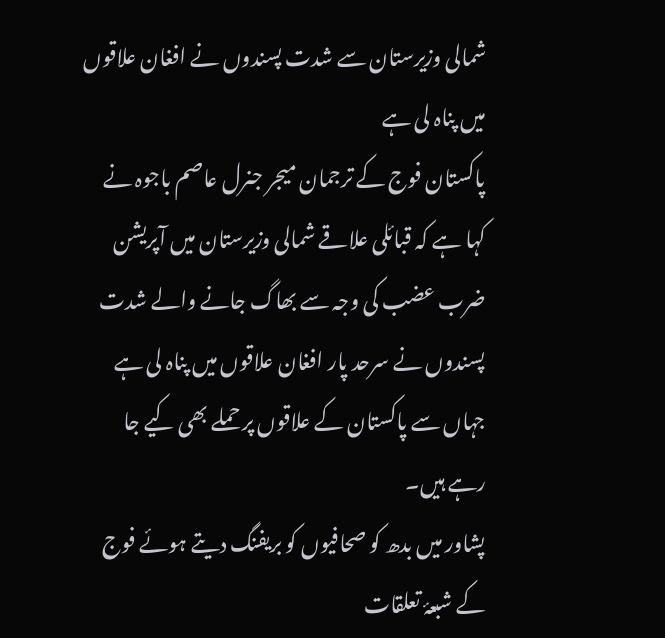شمالی وزیرستان سے شدت پسندوں نے افغان علاقوں میں پناہ لی ہے
پاکستان فوج کے ترجمان میجر جنرل عاصم باجوہ نے کہا ہے کہ قبائلی علاقے شمالی وزیرستان میں آپریشن ضرب عضب کی وجہ سے بھاگ جانے والے شدت پسندوں نے سرحد پار افغان علاقوں میں پناہ لی ہے جہاں سے پاکستان کے علاقوں پر حملے بھی کیے جا رہے ہیں۔
پشاور میں بدھ کو صحافیوں کو بریفنگ دیتے ہوئے فوج کے شبعۂ تعلقات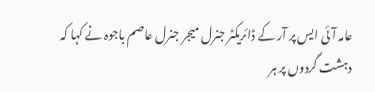عامہ آئی ایس پر آر کے ڈائریکٹر جنرل میجر جنرل عاصم باجوہ نے کہا کہ دہشت گردوں پر ہر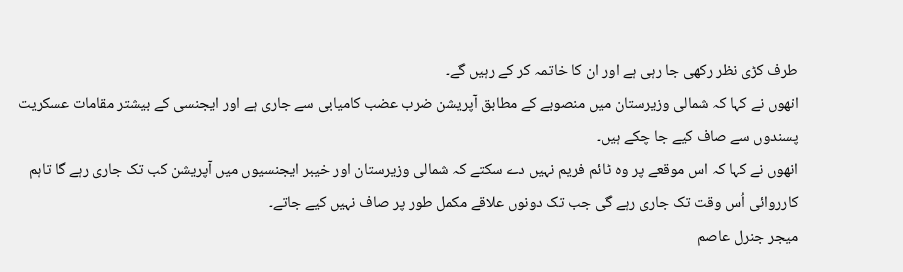طرف کڑی نظر رکھی جا رہی ہے اور ان کا خاتمہ کر کے رہیں گے۔
انھوں نے کہا کہ شمالی وزیرستان میں منصوبے کے مطابق آپریشن ضرب عضب کامیابی سے جاری ہے اور ایجنسی کے بیشتر مقامات عسکریت پسندوں سے صاف کیے جا چکے ہیں۔
انھوں نے کہا کہ اس موقعے پر وہ ٹائم فریم نہیں دے سکتے کہ شمالی وزیرستان اور خیبر ایجنسیوں میں آپریشن کب تک جاری رہے گا تاہم کارروائی اُس وقت تک جاری رہے گی جب تک دونوں علاقے مکمل طور پر صاف نہیں کیے جاتے۔
میجر جنرل عاصم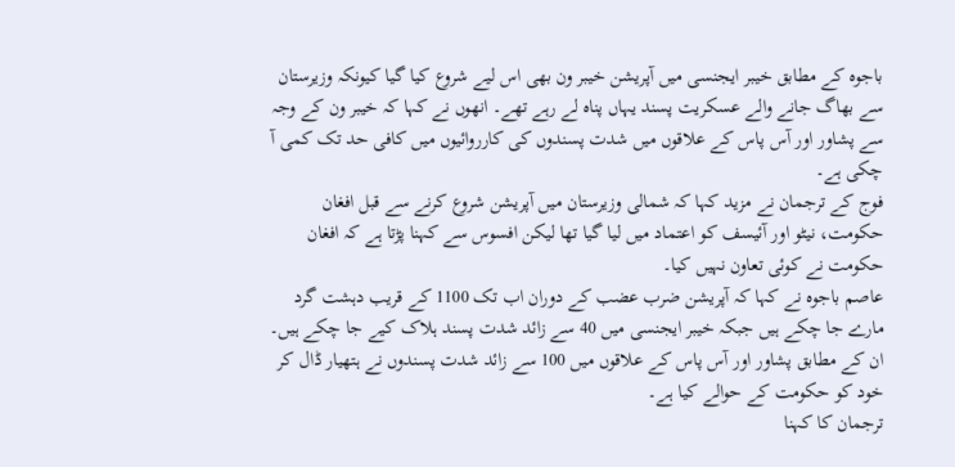باجوہ کے مطابق خیبر ایجنسی میں آپریشن خیبر ون بھی اس لیے شروع کیا گیا کیونکہ وزیرستان سے بھاگ جانے والے عسکریت پسند یہاں پناہ لے رہے تھے۔ انھوں نے کہا کہ خیبر ون کے وجہ سے پشاور اور آس پاس کے علاقوں میں شدت پسندوں کی کارروائیوں میں کافی حد تک کمی آ چکی ہے۔
فوج کے ترجمان نے مزید کہا کہ شمالی وزیرستان میں آپریشن شروع کرنے سے قبل افغان حکومت، نیٹو اور آئیسف کو اعتماد میں لیا گیا تھا لیکن افسوس سے کہنا پڑتا ہے کہ افغان حکومت نے کوئی تعاون نہیں کیا۔
عاصم باجوہ نے کہا کہ آپریشن ضرب عضب کے دوران اب تک 1100 کے قریب دہشت گرد مارے جا چکے ہیں جبکہ خیبر ایجنسی میں 40 سے زائد شدت پسند ہلاک کیے جا چکے ہیں۔ ان کے مطابق پشاور اور آس پاس کے علاقوں میں 100 سے زائد شدت پسندوں نے ہتھیار ڈال کر خود کو حکومت کے حوالے کیا ہے۔
ترجمان کا کہنا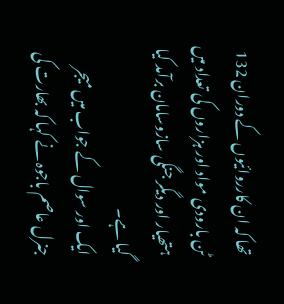تھا کہ ان کارروائیوں کے دوران 132 ٹن بارودی مواد اور ہزاروں کی تعداد میں ہتھیار اور دیگر جنگی سازوسامان برآمد کیا گیا ہے۔
ایک اور سوال کے جواب میں میجر جنرل عاصم باجوہ نے کہا کہ بھارت کی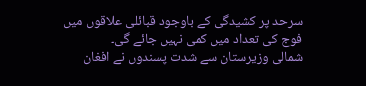سرحد پر کشیدگی کے باوجود قبائلی علاقوں میں فوج کی تعداد میں کمی نہیں جائے گی۔
شمالی وزیرستان سے شدت پسندوں نے افغان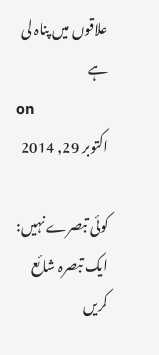علاقوں میں پناہ لی ہے
on
اکتوبر 29, 2014

کوئی تبصرے نہیں:
ایک تبصرہ شائع کریں